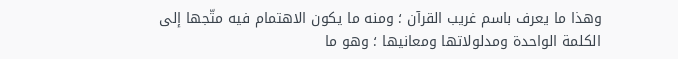وهذا ما يعرف باسم غريب القرآن ؛ ومنه ما يكون الاهتمام فيه متّجها إلى الكلمة الواحدة ومدلولاتها ومعانيها ؛ وهو ما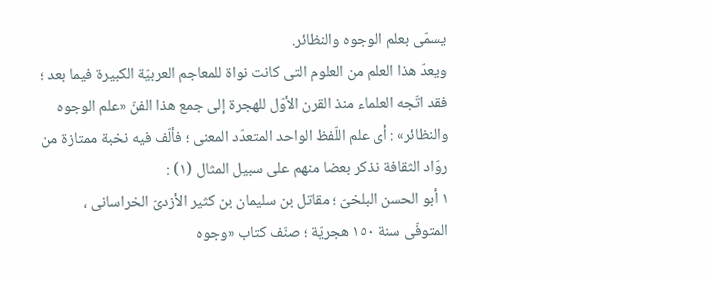يسمّى بعلم الوجوه والنظائر.
ويعدّ هذا العلم من العلوم التى كانت نواة للمعاجم العربيّة الكبيرة فيما بعد ؛ فقد اتّجه العلماء منذ القرن الأوّل للهجرة إلى جمع هذا الفنّ «علم الوجوه والنظائر» : أى علم اللّفظ الواحد المتعدّد المعنى ؛ فألّف فيه نخبة ممتازة من روّاد الثقافة نذكر بعضا منهم على سبيل المثال (١) :
١ أبو الحسن البلخىّ ؛ مقاتل بن سليمان بن كثير الأزدىّ الخراسانى ، المتوفّى سنة ١٥٠ هجريّة ؛ صنّف كتاب «وجوه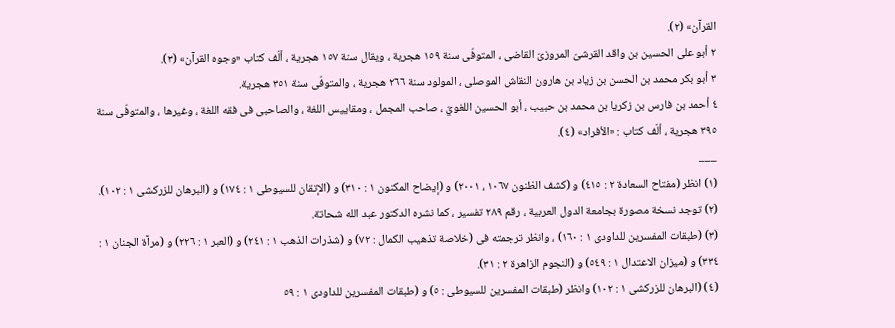القرآن» (٢).
٢ أبو على الحسين بن واقد القرشىّ المروزىّ القاضى ، المتوفّى سنة ١٥٩ هجرية ، ويقال سنة ١٥٧ هجرية ، ألّف كتاب «وجوه القرآن» (٣).
٣ أبو بكر محمد بن الحسن بن زياد بن هارون النقاش الموصلى ، المولود سنة ٢٦٦ هجرية ، والمتوفّى سنة ٣٥١ هجرية.
٤ أحمد بن فارس بن زكريا بن محمد بن حبيب ، أبو الحسين اللغويّ ، صاحب المجمل ، ومقاييس اللغة ، والصاحبى فى فقه اللغة ، وغيرها ، والمتوفّى سنة ٣٩٥ هجرية ، ألّف كتاب : «الأفراد» (٤).
___
(١) انظر (مفتاح السعادة ٢ : ٤١٥) و (كشف الظنون ١٠٦٧ ، ٢٠٠١) و (إيضاح المكنون ١ : ٣١٠) و (الإتقان للسيوطى ١ : ١٧٤) و (البرهان للزركشى ١ : ١٠٢).
(٢) توجد نسخة مصورة بجامعة الدول العربية ، رقم ٢٨٩ تفسير ، كما نشره الدكتور عبد الله شحاتة.
(٣) (طبقات المفسرين للداودى ١ : ١٦٠) ، وانظر ترجمته فى (خلاصة تذهيب الكمال : ٧٢) و (شذرات الذهب ١ : ٢٤١) و (العبر ١ : ٢٢٦) و (مرآة الجنان ١ : ٣٣٤) و (ميزان الاعتدال ١ : ٥٤٩) و (النجوم الزاهرة ٢ : ٣١).
(٤) (البرهان للزركشى ١ : ١٠٢) وانظر (طبقات المفسرين للسيوطى : ٥) و (طبقات المفسرين للداودى ١ : ٥٩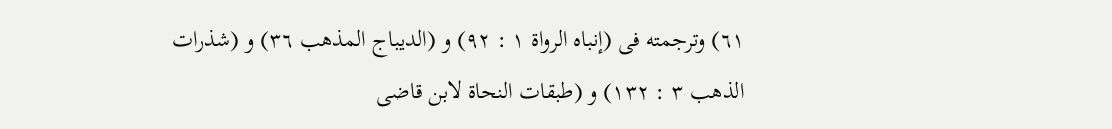٦١) وترجمته فى (إنباه الرواة ١ : ٩٢) و (الديباج المذهب ٣٦) و (شذرات الذهب ٣ : ١٣٢) و (طبقات النحاة لابن قاضى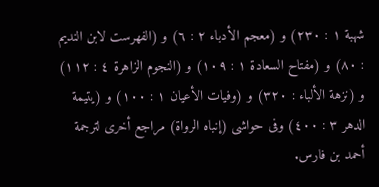شهبة ١ : ٢٣٠) و (معجم الأدباء ٢ : ٦) و (الفهرست لابن النديم : ٨٠) و (مفتاح السعادة ١ : ١٠٩) و (النجوم الزاهرة ٤ : ١١٢) و (نزهة الألباء : ٣٢٠) و (وفيات الأعيان ١ : ١٠٠) و (يتيمة الدهر ٣ : ٤٠٠) وفى حواشى (إنباه الرواة) مراجع أخرى لترجمة أحمد بن فارس.